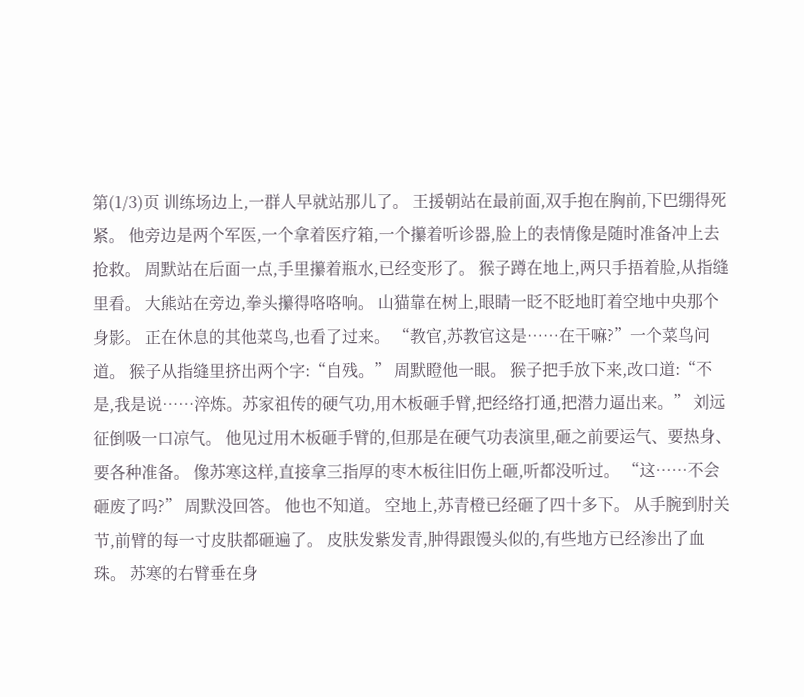第(1/3)页 训练场边上,一群人早就站那儿了。 王援朝站在最前面,双手抱在胸前,下巴绷得死紧。 他旁边是两个军医,一个拿着医疗箱,一个攥着听诊器,脸上的表情像是随时准备冲上去抢救。 周默站在后面一点,手里攥着瓶水,已经变形了。 猴子蹲在地上,两只手捂着脸,从指缝里看。 大熊站在旁边,拳头攥得咯咯响。 山猫靠在树上,眼睛一眨不眨地盯着空地中央那个身影。 正在休息的其他菜鸟,也看了过来。 “教官,苏教官这是……在干嘛?”一个菜鸟问道。 猴子从指缝里挤出两个字:“自残。” 周默瞪他一眼。 猴子把手放下来,改口道:“不是,我是说……淬炼。苏家祖传的硬气功,用木板砸手臂,把经络打通,把潜力逼出来。” 刘远征倒吸一口凉气。 他见过用木板砸手臂的,但那是在硬气功表演里,砸之前要运气、要热身、要各种准备。 像苏寒这样,直接拿三指厚的枣木板往旧伤上砸,听都没听过。 “这……不会砸废了吗?” 周默没回答。 他也不知道。 空地上,苏青橙已经砸了四十多下。 从手腕到肘关节,前臂的每一寸皮肤都砸遍了。 皮肤发紫发青,肿得跟馒头似的,有些地方已经渗出了血珠。 苏寒的右臂垂在身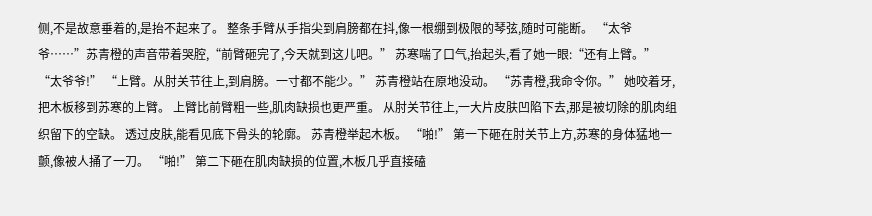侧,不是故意垂着的,是抬不起来了。 整条手臂从手指尖到肩膀都在抖,像一根绷到极限的琴弦,随时可能断。 “太爷爷……”苏青橙的声音带着哭腔,“前臂砸完了,今天就到这儿吧。” 苏寒喘了口气,抬起头,看了她一眼:“还有上臂。” “太爷爷!” “上臂。从肘关节往上,到肩膀。一寸都不能少。” 苏青橙站在原地没动。 “苏青橙,我命令你。” 她咬着牙,把木板移到苏寒的上臂。 上臂比前臂粗一些,肌肉缺损也更严重。 从肘关节往上,一大片皮肤凹陷下去,那是被切除的肌肉组织留下的空缺。 透过皮肤,能看见底下骨头的轮廓。 苏青橙举起木板。 “啪!” 第一下砸在肘关节上方,苏寒的身体猛地一颤,像被人捅了一刀。 “啪!” 第二下砸在肌肉缺损的位置,木板几乎直接磕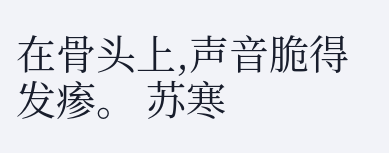在骨头上,声音脆得发瘆。 苏寒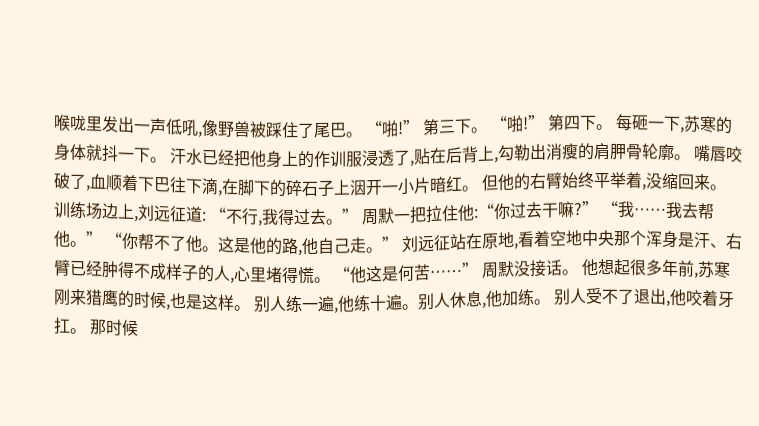喉咙里发出一声低吼,像野兽被踩住了尾巴。 “啪!” 第三下。 “啪!” 第四下。 每砸一下,苏寒的身体就抖一下。 汗水已经把他身上的作训服浸透了,贴在后背上,勾勒出消瘦的肩胛骨轮廓。 嘴唇咬破了,血顺着下巴往下滴,在脚下的碎石子上洇开一小片暗红。 但他的右臂始终平举着,没缩回来。 训练场边上,刘远征道: “不行,我得过去。” 周默一把拉住他:“你过去干嘛?” “我……我去帮他。” “你帮不了他。这是他的路,他自己走。” 刘远征站在原地,看着空地中央那个浑身是汗、右臂已经肿得不成样子的人,心里堵得慌。 “他这是何苦……” 周默没接话。 他想起很多年前,苏寒刚来猎鹰的时候,也是这样。 别人练一遍,他练十遍。别人休息,他加练。 别人受不了退出,他咬着牙扛。 那时候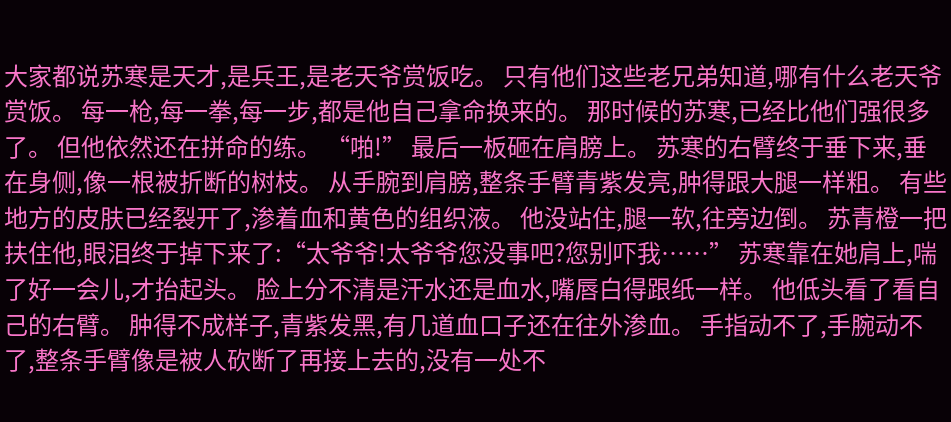大家都说苏寒是天才,是兵王,是老天爷赏饭吃。 只有他们这些老兄弟知道,哪有什么老天爷赏饭。 每一枪,每一拳,每一步,都是他自己拿命换来的。 那时候的苏寒,已经比他们强很多了。 但他依然还在拼命的练。 “啪!” 最后一板砸在肩膀上。 苏寒的右臂终于垂下来,垂在身侧,像一根被折断的树枝。 从手腕到肩膀,整条手臂青紫发亮,肿得跟大腿一样粗。 有些地方的皮肤已经裂开了,渗着血和黄色的组织液。 他没站住,腿一软,往旁边倒。 苏青橙一把扶住他,眼泪终于掉下来了:“太爷爷!太爷爷您没事吧?您别吓我……” 苏寒靠在她肩上,喘了好一会儿,才抬起头。 脸上分不清是汗水还是血水,嘴唇白得跟纸一样。 他低头看了看自己的右臂。 肿得不成样子,青紫发黑,有几道血口子还在往外渗血。 手指动不了,手腕动不了,整条手臂像是被人砍断了再接上去的,没有一处不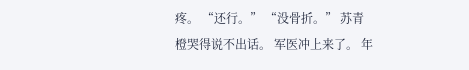疼。 “还行。” “没骨折。” 苏青橙哭得说不出话。 军医冲上来了。 年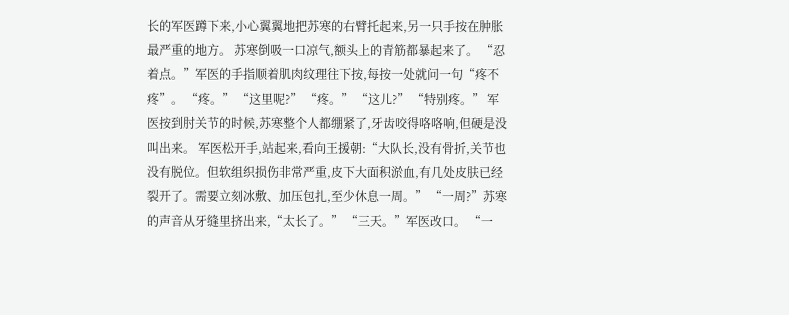长的军医蹲下来,小心翼翼地把苏寒的右臂托起来,另一只手按在肿胀最严重的地方。 苏寒倒吸一口凉气,额头上的青筋都暴起来了。 “忍着点。”军医的手指顺着肌肉纹理往下按,每按一处就问一句“疼不疼”。 “疼。” “这里呢?” “疼。” “这儿?” “特别疼。” 军医按到肘关节的时候,苏寒整个人都绷紧了,牙齿咬得咯咯响,但硬是没叫出来。 军医松开手,站起来,看向王援朝:“大队长,没有骨折,关节也没有脱位。但软组织损伤非常严重,皮下大面积淤血,有几处皮肤已经裂开了。需要立刻冰敷、加压包扎,至少休息一周。” “一周?”苏寒的声音从牙缝里挤出来,“太长了。” “三天。”军医改口。 “一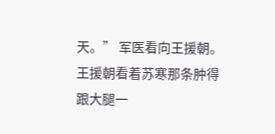天。” 军医看向王援朝。 王援朝看着苏寒那条肿得跟大腿一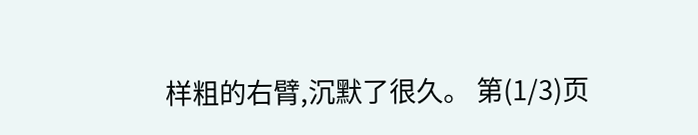样粗的右臂,沉默了很久。 第(1/3)页